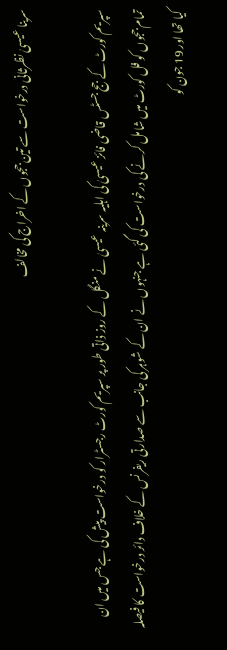سرینا عیسیٰ نظرثانی درخواست سے تین ججوں کے اخراج کی مخالف

سپریم کورٹ کے جج جسٹس قاضی فائز عیسیٰ کی اہلیہ سرینہ عیسیٰ نے منگل کے روز ذاتی طور پر سپریم کورٹ رجسٹرار کو درخواست پیش کی ہے جس میں ان تمام ججوں کو فل کورٹ میں شامل کرنے کی درخواست کی گئی ہے جنہوں نے ان کے شوہر کی جانب سے صدارتی ریفرنس کے خلاف دائر درخواست کا فیصلہ کیا تھا اور 19 جون کو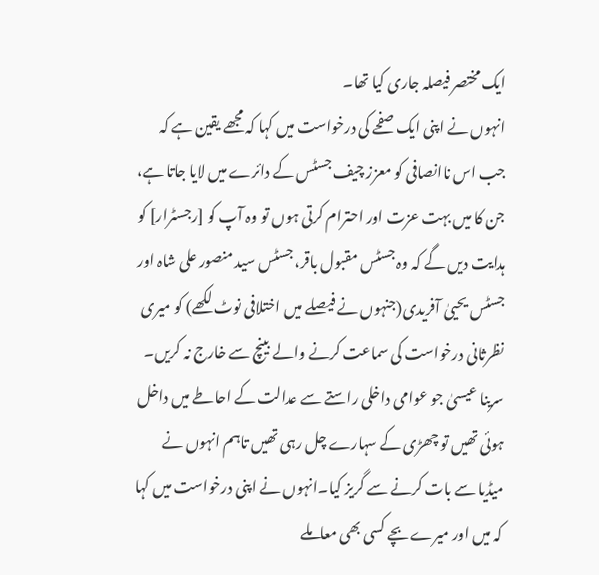ایک مختصر فیصلہ جاری کیا تھا۔
انہوں نے اپنی ایک صفحے کی درخواست میں کہا کہ مجھے یقین ہے کہ جب اس ناانصافی کو معزز چیف جسٹس کے دائرے میں لایا جاتا ہے، جن کا میں بہت عزت اور احترام کرتی ہوں تو وہ آپ کو [رجسٹرار] کو ہدایت دیں گے کہ وہ جسٹس مقبول باقر، جسٹس سید منصور علی شاہ اور جسٹس یحییٰ آفریدی(جنہوں نے فیصلے میں اختلافی نوٹ لکھے) کو میری نظرثانی درخواست کی سماعت کرنے والے بینچ سے خارج نہ کریں۔ سرینا عیسیٰ جو عوامی داخلی راستے سے عدالت کے احاطے میں داخل ہوئی تھیں تو چھڑی کے سہارے چل رہی تھیں تاہم انہوں نے میڈیا سے بات کرنے سے گریز کیا۔انہوں نے اپنی درخواست میں کہا کہ میں اور میرے بچے کسی بھی معاملے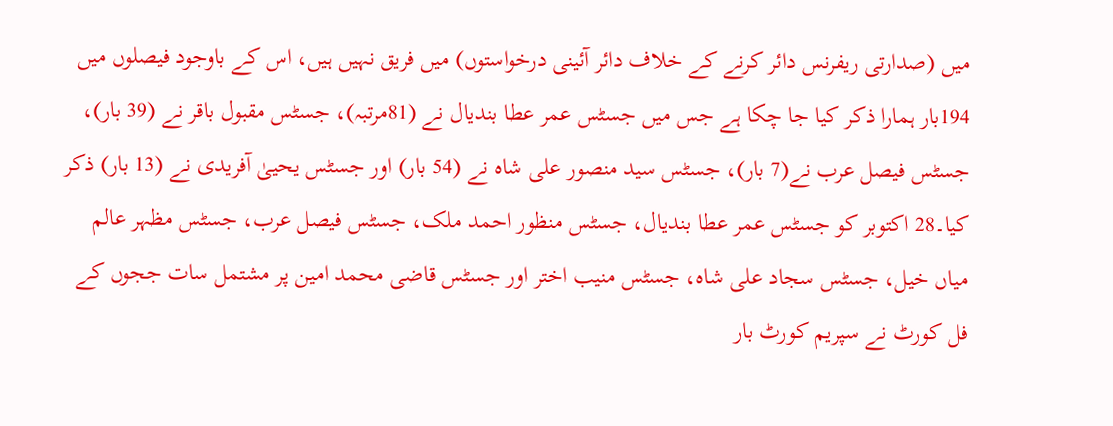میں (صدارتی ریفرنس دائر کرنے کے خلاف دائر آئینی درخواستوں) میں فریق نہیں ہیں، اس کے باوجود فیصلوں میں 194بار ہمارا ذکر کیا جا چکا ہے جس میں جسٹس عمر عطا بندیال نے (81مرتبہ)، جسٹس مقبول باقر نے (39 بار)، جسٹس فیصل عرب نے(7 بار)، جسٹس سید منصور علی شاہ نے (54 بار) اور جسٹس یحییٰ آفریدی نے (13 بار) ذکر کیا۔28 اکتوبر کو جسٹس عمر عطا بندیال، جسٹس منظور احمد ملک، جسٹس فیصل عرب، جسٹس مظہر عالم میاں خیل، جسٹس سجاد علی شاہ، جسٹس منیب اختر اور جسٹس قاضی محمد امین پر مشتمل سات ججوں کے فل کورٹ نے سپریم کورٹ بار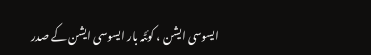ایسوسی ایشن ، کوئٹہ بار ایسوسی ایشن کے صدر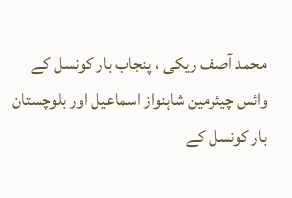محمد آصف ریکی ، پنجاب بار کونسل کے وائس چیئرمین شاہنواز اسماعیل اور بلوچستان بار کونسل کے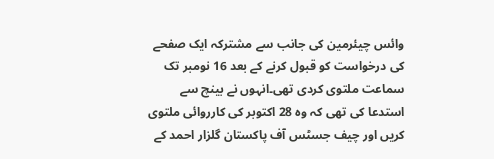وائس چیئرمین کی جانب سے مشترکہ ایک صفحے کی درخواست کو قبول کرنے کے بعد 16 نومبر تک سماعت ملتوی کردی تھی۔انہوں نے بینچ سے استدعا کی تھی کہ وہ 28 اکتوبر کی کارروائی ملتوی کریں اور چیف جسٹس آف پاکستان گلزار احمد کے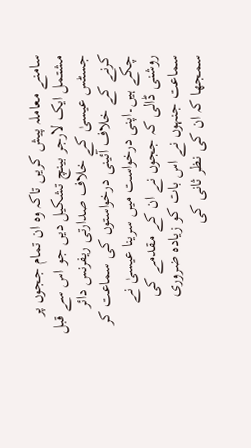سامنے معاملہ پیش کریں تاکہ وہ ان تمام ججوں پر مشتمل ایک لارجر بینچ تشکیل دیں جو اس سے قبل جسٹس عیسیٰ کے خلاف صدارتی ریفرنس دائر کرنے کے خلاف آئینی درخواستوں کی سماعت کر چکے ہیں۔اپنی درخواست میں سرینا عیسیٰ نے روشنی ڈالی کہ ججوں نے ان کے مقدمے کی سماعت جنہوں نے اس بات کو زیادہ ضروری سمجھا کہ ان کی نظر ثانی کی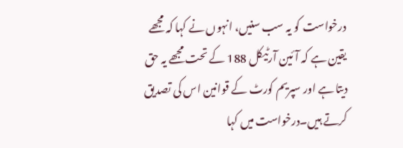درخواست کو یہ سب سنیں، انہوں نے کہا کہ مجھے یقین ہے کہ آئین آرٹیکل 188 کے تحت مجھے یہ حق دیتا ہے اور سپریم کورٹ کے قوانین اس کی تصدیق کرتے ہیں۔درخواست میں کہا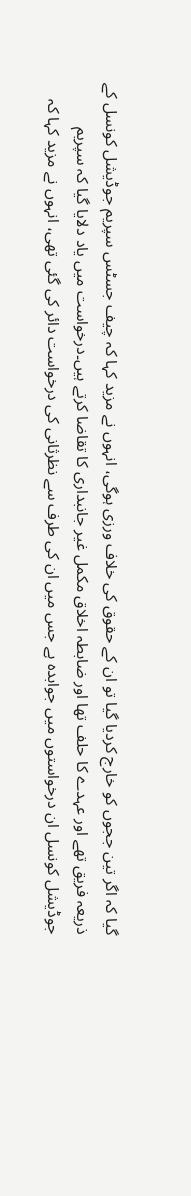گیا کہ اگر تین ججوں کو خارج کردیا گیا تو ان کے حقوق کی خلاف ورزی ہوگی، انہوں نے مزید کہا کہ چیف جسٹس سپریم جوڈیشل کونسل کے ذریعہ فریق تھے اور عہدے کا حلف تھا اور ضابطہ اخلاق مکمل غیر جانبداری کا تقاضا کرتے ہیں۔درخواست میں یاد دلایا گیا کہ سپریم جوڈیشل کونسل ان درخواستوں میں جوابدہ ہے جس میں ان کی طرف سے نظرثانی کی درخواست دائر کی گئی تھی، انہوں نے مزید کہا کہ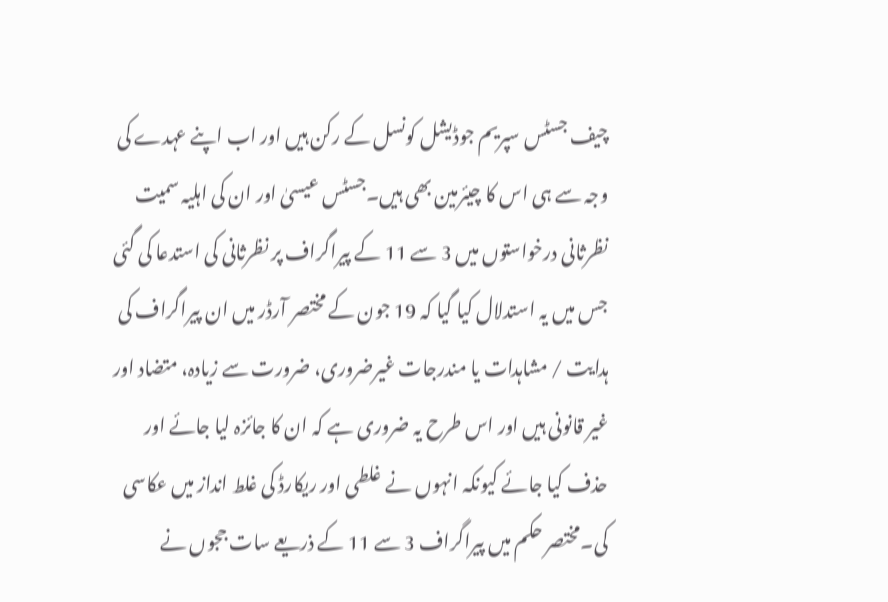چیف جسٹس سپریم جوڈیشل کونسل کے رکن ہیں اور اب اپنے عہدے کی وجہ سے ہی اس کا چیئرمین بھی ہیں۔جسٹس عیسیٰ اور ان کی اہلیہ سمیت نظرثانی درخواستوں میں 3 سے 11 کے پیراگراف پر نظرثانی کی استدعا کی گئی جس میں یہ استدلال کیا گیا کہ 19 جون کے مختصر آرڈر میں ان پیراگراف کی ہدایت / مشاہدات یا مندرجات غیرضروری، ضرورت سے زیادہ، متضاد اور غیر قانونی ہیں اور اس طرح یہ ضروری ہے کہ ان کا جائزہ لیا جائے اور حذف کیا جائے کیونکہ انہوں نے غلطی اور ریکارڈ کی غلط انداز میں عکاسی کی۔مختصر حکم میں پیراگراف 3 سے 11 کے ذریعے سات ججوں نے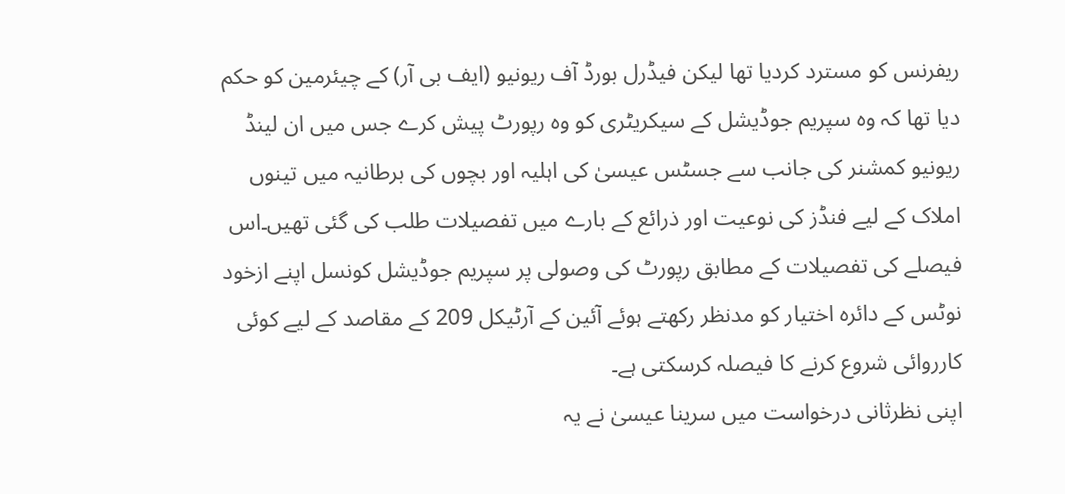ریفرنس کو مسترد کردیا تھا لیکن فیڈرل بورڈ آف ریونیو (ایف بی آر) کے چیئرمین کو حکم دیا تھا کہ وہ سپریم جوڈیشل کے سیکریٹری کو وہ رپورٹ پیش کرے جس میں ان لینڈ ریونیو کمشنر کی جانب سے جسٹس عیسیٰ کی اہلیہ اور بچوں کی برطانیہ میں تینوں املاک کے لیے فنڈز کی نوعیت اور ذرائع کے بارے میں تفصیلات طلب کی گئی تھیں۔اس فیصلے کی تفصیلات کے مطابق رپورٹ کی وصولی پر سپریم جوڈیشل کونسل اپنے ازخود نوٹس کے دائرہ اختیار کو مدنظر رکھتے ہوئے آئین کے آرٹیکل 209 کے مقاصد کے لیے کوئی کارروائی شروع کرنے کا فیصلہ کرسکتی ہے۔
اپنی نظرثانی درخواست میں سرینا عیسیٰ نے یہ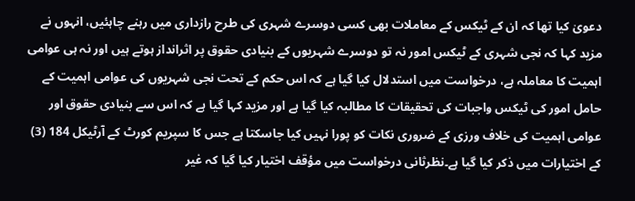دعویٰ کیا تھا کہ ان کے ٹیکس کے معاملات بھی کسی دوسرے شہری کی طرح رازداری میں رہنے چاہئیں، انہوں نے مزید کہا کہ نجی شہری کے ٹیکس امور نہ تو دوسرے شہریوں کے بنیادی حقوق پر اثرانداز ہوتے ہیں اور نہ ہی عوامی اہمیت کا معاملہ ہے، درخواست میں استدلال کیا گیا ہے کہ اس حکم کے تحت نجی شہریوں کی عوامی اہمیت کے حامل امور کی ٹیکس واجبات کی تحقیقات کا مطالبہ کیا گیا ہے اور مزید کہا گیا ہے کہ اس سے بنیادی حقوق اور عوامی اہمیت کی خلاف ورزی کے ضروری نکات کو پورا نہیں کیا جاسکتا ہے جس کا سپریم کورٹ کے آرٹیکل 184 (3) کے اختیارات میں ذکر کیا گیا ہے۔نظرثانی درخواست میں مؤقف اختیار کیا گیا کہ غیر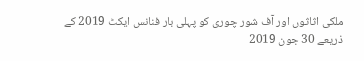ملکی اثاثوں اور آف شور چوری کو پہلی بار فنانس ایکٹ 2019 کے ذریعے 30 جون 2019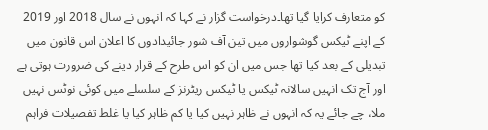کو متعارف کرایا گیا تھا۔درخواست گزار نے کہا کہ انہوں نے سال 2018 اور 2019 کے اپنے ٹیکس گوشواروں میں تین آف شور جائیدادوں کا اعلان اس قانون میں تبدیلی کے بعد کیا تھا جس میں ان کو اس طرح کے قرار دینے کی ضرورت ہوتی ہے اور آج تک انہیں سالانہ ٹیکس یا ٹیکس ریٹرنز کے سلسلے میں کوئی نوٹس نہیں ملا، چے جائے یہ کہ انہوں نے ظاہر نہیں کیا یا کم ظاہر کیا یا غلط تفصیلات فراہم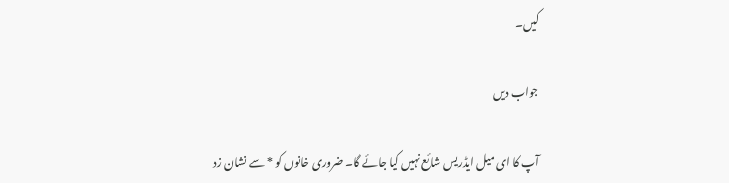کیں۔

جواب دیں

آپ کا ای میل ایڈریس شائع نہیں کیا جائے گا۔ ضروری خانوں کو * سے نشان زد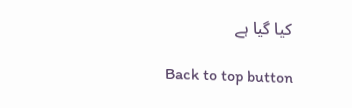کیا گیا ہے

Back to top button